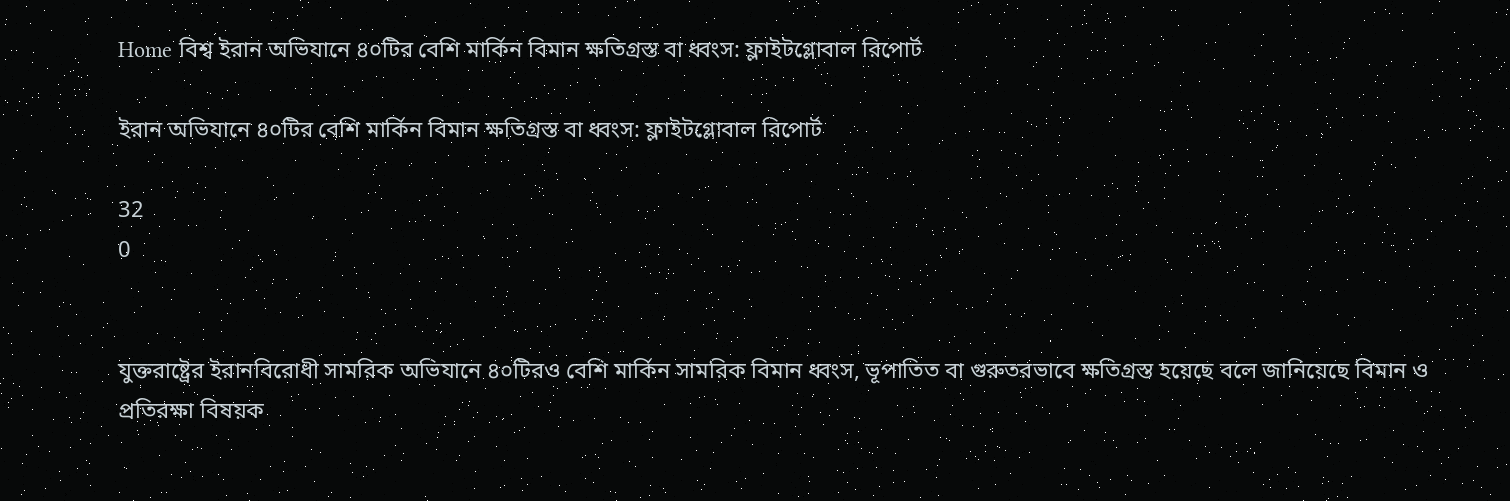Home বিশ্ব ইরান অভিযানে ৪০টির বেশি মার্কিন বিমান ক্ষতিগ্রস্ত বা ধ্বংস: ফ্লাইটগ্লোবাল রিপোর্ট

ইরান অভিযানে ৪০টির বেশি মার্কিন বিমান ক্ষতিগ্রস্ত বা ধ্বংস: ফ্লাইটগ্লোবাল রিপোর্ট

32
0


যুক্তরাষ্ট্রের ইরানবিরোধী সামরিক অভিযানে ৪০টিরও বেশি মার্কিন সামরিক বিমান ধ্বংস, ভূপাতিত বা গুরুতরভাবে ক্ষতিগ্রস্ত হয়েছে বলে জানিয়েছে বিমান ও প্রতিরক্ষা বিষয়ক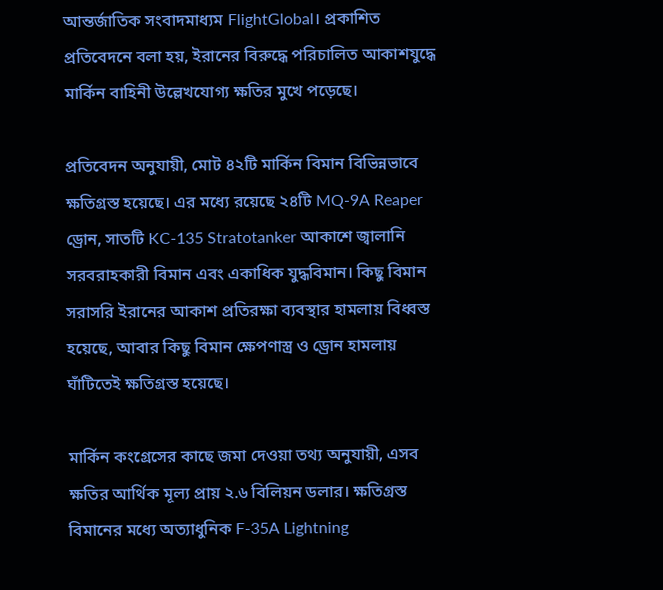আন্তর্জাতিক সংবাদমাধ্যম FlightGlobal। প্রকাশিত প্রতিবেদনে বলা হয়, ইরানের বিরুদ্ধে পরিচালিত আকাশযুদ্ধে মার্কিন বাহিনী উল্লেখযোগ্য ক্ষতির মুখে পড়েছে।

প্রতিবেদন অনুযায়ী, মোট ৪২টি মার্কিন বিমান বিভিন্নভাবে ক্ষতিগ্রস্ত হয়েছে। এর মধ্যে রয়েছে ২৪টি MQ-9A Reaper ড্রোন, সাতটি KC-135 Stratotanker আকাশে জ্বালানি সরবরাহকারী বিমান এবং একাধিক যুদ্ধবিমান। কিছু বিমান সরাসরি ইরানের আকাশ প্রতিরক্ষা ব্যবস্থার হামলায় বিধ্বস্ত হয়েছে, আবার কিছু বিমান ক্ষেপণাস্ত্র ও ড্রোন হামলায় ঘাঁটিতেই ক্ষতিগ্রস্ত হয়েছে।

মার্কিন কংগ্রেসের কাছে জমা দেওয়া তথ্য অনুযায়ী, এসব ক্ষতির আর্থিক মূল্য প্রায় ২.৬ বিলিয়ন ডলার। ক্ষতিগ্রস্ত বিমানের মধ্যে অত্যাধুনিক F-35A Lightning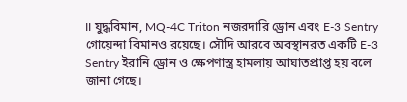II যুদ্ধবিমান, MQ-4C Triton নজরদারি ড্রোন এবং E-3 Sentry গোয়েন্দা বিমানও রয়েছে। সৌদি আরবে অবস্থানরত একটি E-3 Sentry ইরানি ড্রোন ও ক্ষেপণাস্ত্র হামলায় আঘাতপ্রাপ্ত হয় বলে জানা গেছে।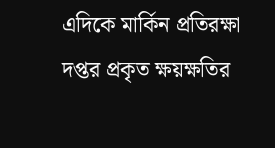এদিকে মার্কিন প্রতিরক্ষা দপ্তর প্রকৃত ক্ষয়ক্ষতির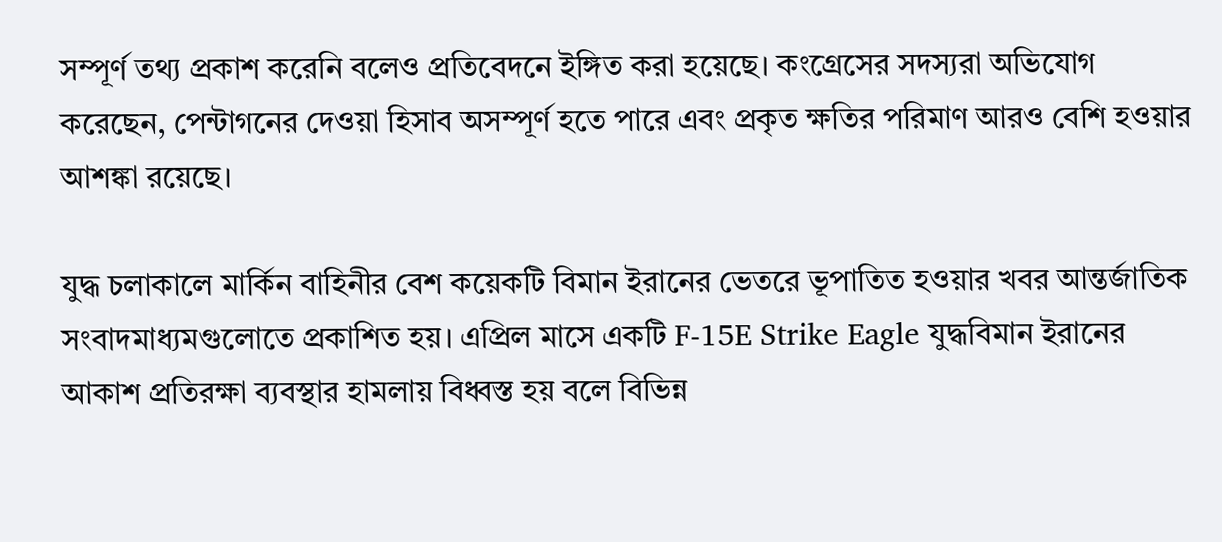সম্পূর্ণ তথ্য প্রকাশ করেনি বলেও প্রতিবেদনে ইঙ্গিত করা হয়েছে। কংগ্রেসের সদস্যরা অভিযোগ করেছেন, পেন্টাগনের দেওয়া হিসাব অসম্পূর্ণ হতে পারে এবং প্রকৃত ক্ষতির পরিমাণ আরও বেশি হওয়ার আশঙ্কা রয়েছে।

যুদ্ধ চলাকালে মার্কিন বাহিনীর বেশ কয়েকটি বিমান ইরানের ভেতরে ভূপাতিত হওয়ার খবর আন্তর্জাতিক সংবাদমাধ্যমগুলোতে প্রকাশিত হয়। এপ্রিল মাসে একটি F-15E Strike Eagle যুদ্ধবিমান ইরানের আকাশ প্রতিরক্ষা ব্যবস্থার হামলায় বিধ্বস্ত হয় বলে বিভিন্ন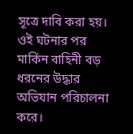সূত্রে দাবি করা হয়। ওই ঘটনার পর মার্কিন বাহিনী বড় ধরনের উদ্ধার অভিযান পরিচালনা করে।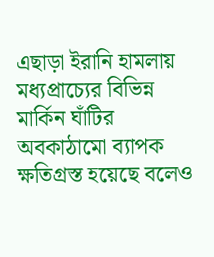এছাড়া ইরানি হামলায় মধ্যপ্রাচ্যের বিভিন্ন মার্কিন ঘাঁটির অবকাঠামো ব্যাপক ক্ষতিগ্রস্ত হয়েছে বলেও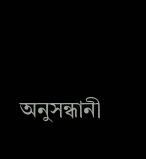অনুসন্ধানী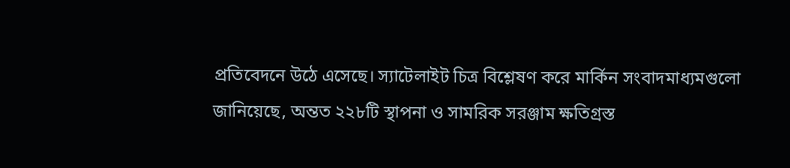প্রতিবেদনে উঠে এসেছে। স্যাটেলাইট চিত্র বিশ্লেষণ করে মার্কিন সংবাদমাধ্যমগুলো জানিয়েছে, অন্তত ২২৮টি স্থাপনা ও সামরিক সরঞ্জাম ক্ষতিগ্রস্ত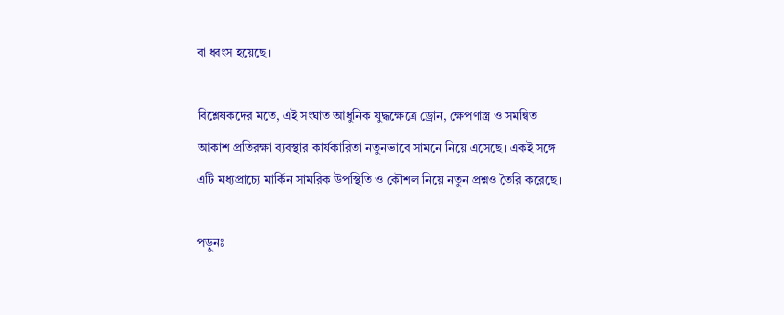বা ধ্বংস হয়েছে।

বিশ্লেষকদের মতে, এই সংঘাত আধুনিক যুদ্ধক্ষেত্রে ড্রোন, ক্ষেপণাস্ত্র ও সমন্বিত আকাশ প্রতিরক্ষা ব্যবস্থার কার্যকারিতা নতুনভাবে সামনে নিয়ে এসেছে। একই সঙ্গে এটি মধ্যপ্রাচ্যে মার্কিন সামরিক উপস্থিতি ও কৌশল নিয়ে নতুন প্রশ্নও তৈরি করেছে।

পড়ুনঃ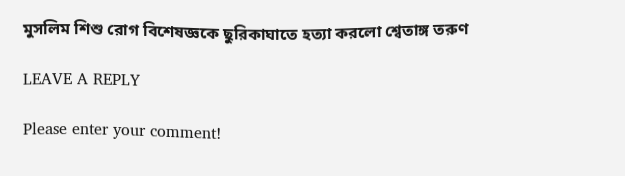মুসলিম শিশু রোগ বিশেষজ্ঞকে ছুরিকাঘাতে হত্যা করলো শ্বেতাঙ্গ তরুণ

LEAVE A REPLY

Please enter your comment!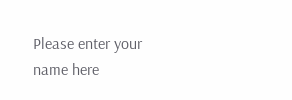Please enter your name here